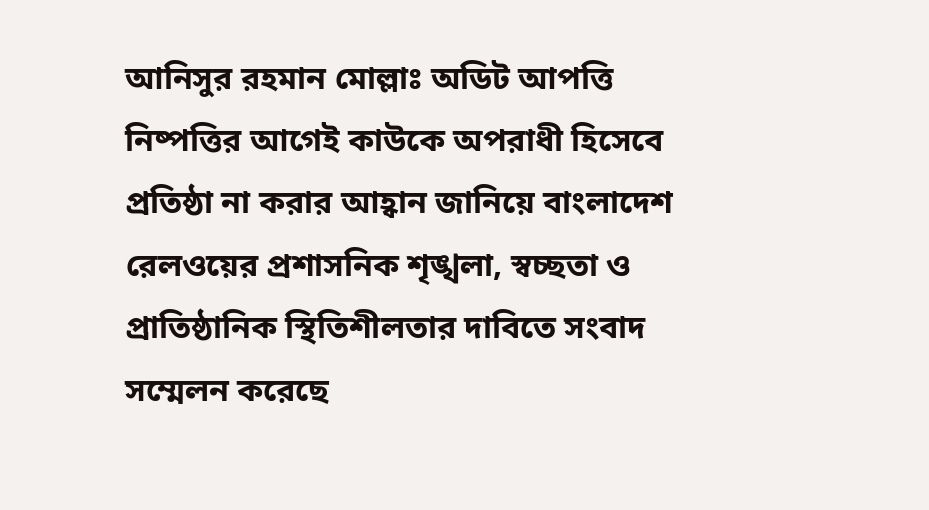আনিসুর রহমান মোল্লাঃ অডিট আপত্তি নিষ্পত্তির আগেই কাউকে অপরাধী হিসেবে প্রতিষ্ঠা না করার আহ্বান জানিয়ে বাংলাদেশ রেলওয়ের প্রশাসনিক শৃঙ্খলা, স্বচ্ছতা ও প্রাতিষ্ঠানিক স্থিতিশীলতার দাবিতে সংবাদ সম্মেলন করেছে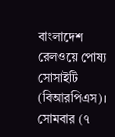বাংলাদেশ রেলওয়ে পোষ্য সোসাইটি (বিআরপিএস)।
সোমবার (৭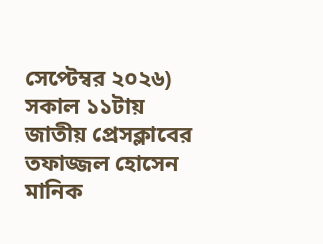সেপ্টেম্বর ২০২৬) সকাল ১১টায় জাতীয় প্রেসক্লাবের তফাজ্জল হোসেন মানিক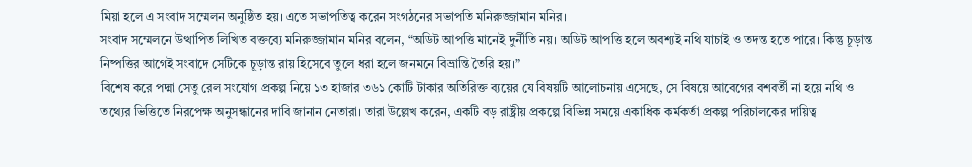মিয়া হলে এ সংবাদ সম্মেলন অনুষ্ঠিত হয়। এতে সভাপতিত্ব করেন সংগঠনের সভাপতি মনিরুজ্জামান মনির।
সংবাদ সম্মেলনে উত্থাপিত লিখিত বক্তব্যে মনিরুজ্জামান মনির বলেন, “অডিট আপত্তি মানেই দুর্নীতি নয়। অডিট আপত্তি হলে অবশ্যই নথি যাচাই ও তদন্ত হতে পারে। কিন্তু চূড়ান্ত নিষ্পত্তির আগেই সংবাদে সেটিকে চূড়ান্ত রায় হিসেবে তুলে ধরা হলে জনমনে বিভ্রান্তি তৈরি হয়।”
বিশেষ করে পদ্মা সেতু রেল সংযোগ প্রকল্প নিয়ে ১৩ হাজার ৩৬১ কোটি টাকার অতিরিক্ত ব্যয়ের যে বিষয়টি আলোচনায় এসেছে, সে বিষয়ে আবেগের বশবর্তী না হয়ে নথি ও তথ্যের ভিত্তিতে নিরপেক্ষ অনুসন্ধানের দাবি জানান নেতারা। তারা উল্লেখ করেন, একটি বড় রাষ্ট্রীয় প্রকল্পে বিভিন্ন সময়ে একাধিক কর্মকর্তা প্রকল্প পরিচালকের দায়িত্ব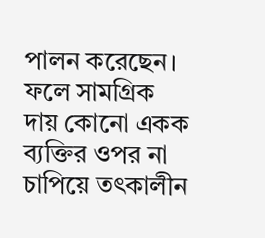পালন করেছেন। ফলে সামগ্রিক দায় কোনো একক ব্যক্তির ওপর না চাপিয়ে তৎকালীন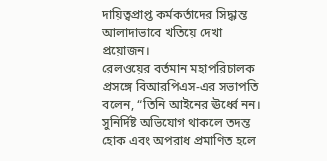দায়িত্বপ্রাপ্ত কর্মকর্তাদের সিদ্ধান্ত আলাদাভাবে খতিয়ে দেখা প্রয়োজন।
রেলওয়ের বর্তমান মহাপরিচালক প্রসঙ্গে বিআরপিএস-এর সভাপতি বলেন, “তিনি আইনের ঊর্ধ্বে নন। সুনির্দিষ্ট অভিযোগ থাকলে তদন্ত হোক এবং অপরাধ প্রমাণিত হলে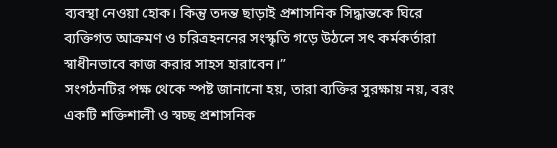ব্যবস্থা নেওয়া হোক। কিন্তু তদন্ত ছাড়াই প্রশাসনিক সিদ্ধান্তকে ঘিরে ব্যক্তিগত আক্রমণ ও চরিত্রহননের সংস্কৃতি গড়ে উঠলে সৎ কর্মকর্তারা স্বাধীনভাবে কাজ করার সাহস হারাবেন।”
সংগঠনটির পক্ষ থেকে স্পষ্ট জানানো হয়, তারা ব্যক্তির সুরক্ষায় নয়, বরং একটি শক্তিশালী ও স্বচ্ছ প্রশাসনিক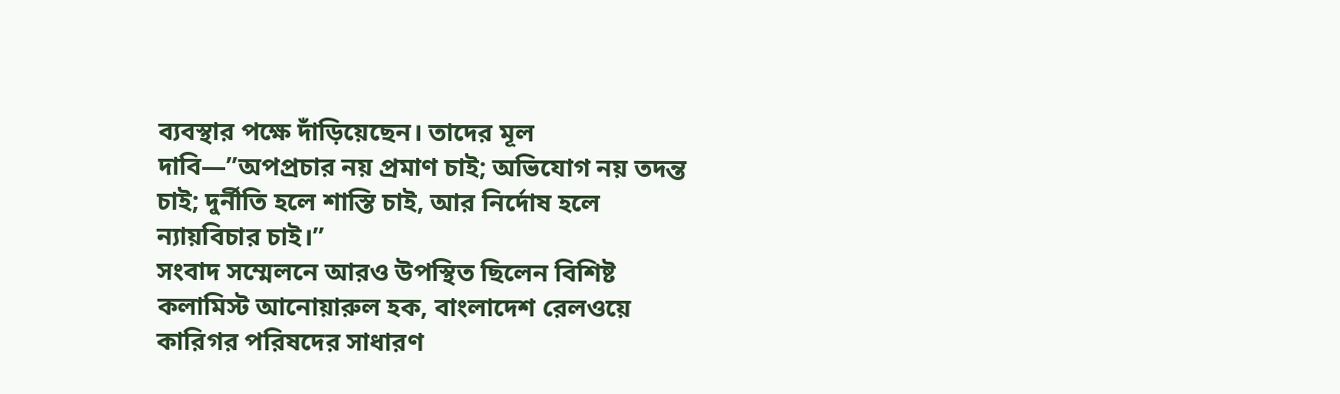ব্যবস্থার পক্ষে দাঁড়িয়েছেন। তাদের মূল দাবি—”অপপ্রচার নয় প্রমাণ চাই; অভিযোগ নয় তদন্ত চাই; দুর্নীতি হলে শাস্তি চাই, আর নির্দোষ হলে ন্যায়বিচার চাই।”
সংবাদ সম্মেলনে আরও উপস্থিত ছিলেন বিশিষ্ট কলামিস্ট আনোয়ারুল হক, বাংলাদেশ রেলওয়ে কারিগর পরিষদের সাধারণ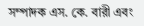সম্পাদক এস. কে. বারী এবং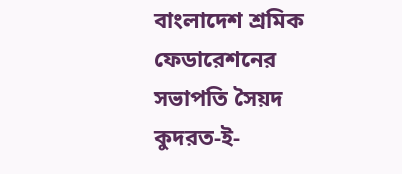বাংলাদেশ শ্রমিক ফেডারেশনের সভাপতি সৈয়দ কুদরত-ই-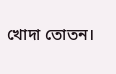খোদা তোতন।